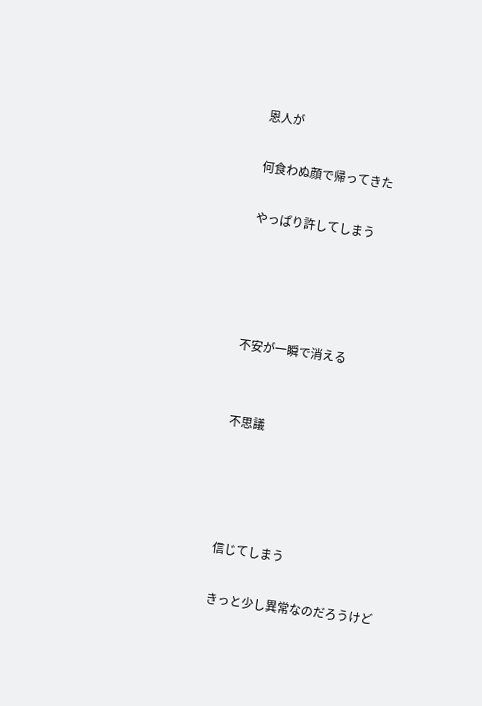恩人が

何食わぬ顔で帰ってきた

やっぱり許してしまう




不安が一瞬で消える


不思議




信じてしまう

きっと少し異常なのだろうけど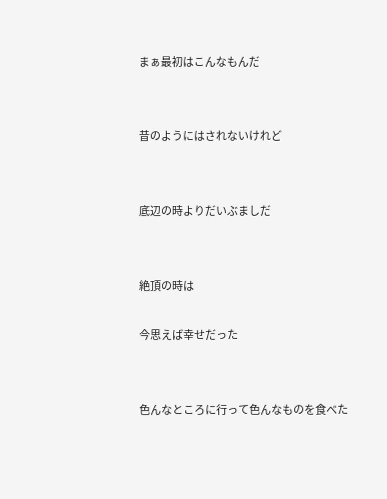まぁ最初はこんなもんだ


昔のようにはされないけれど


底辺の時よりだいぶましだ


絶頂の時は

今思えば幸せだった


色んなところに行って色んなものを食べた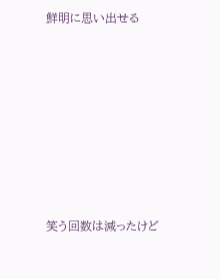鮮明に思い出せる











笑う回数は減ったけど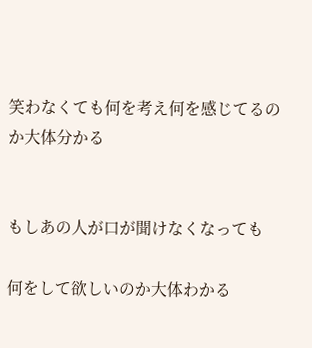笑わなくても何を考え何を感じてるのか大体分かる


もしあの人が口が聞けなくなっても

何をして欲しいのか大体わかる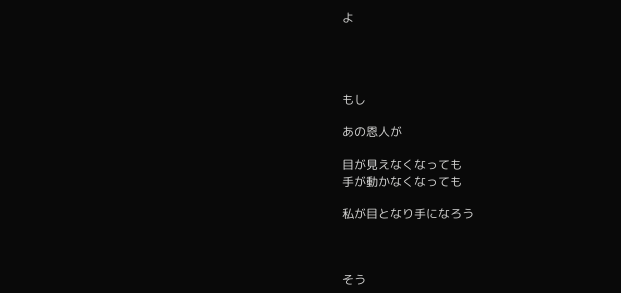よ




もし

あの恩人が

目が見えなくなっても
手が動かなくなっても

私が目となり手になろう



そう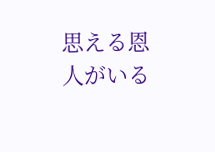思える恩人がいる